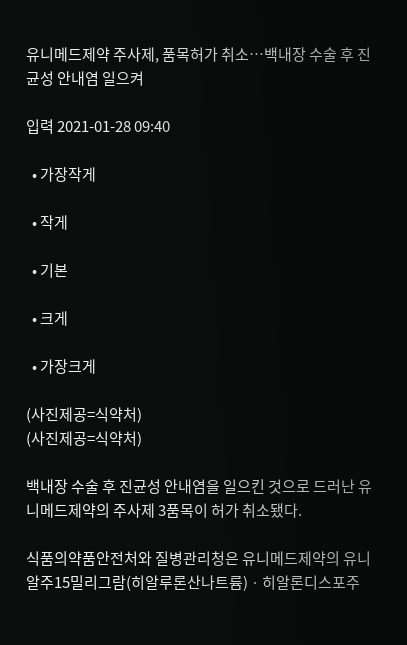유니메드제약 주사제, 품목허가 취소…백내장 수술 후 진균성 안내염 일으켜

입력 2021-01-28 09:40

  • 가장작게

  • 작게

  • 기본

  • 크게

  • 가장크게

(사진제공=식약처)
(사진제공=식약처)

백내장 수술 후 진균성 안내염을 일으킨 것으로 드러난 유니메드제약의 주사제 3품목이 허가 취소됐다.

식품의약품안전처와 질병관리청은 유니메드제약의 유니알주15밀리그람(히알루론산나트륨)ㆍ히알론디스포주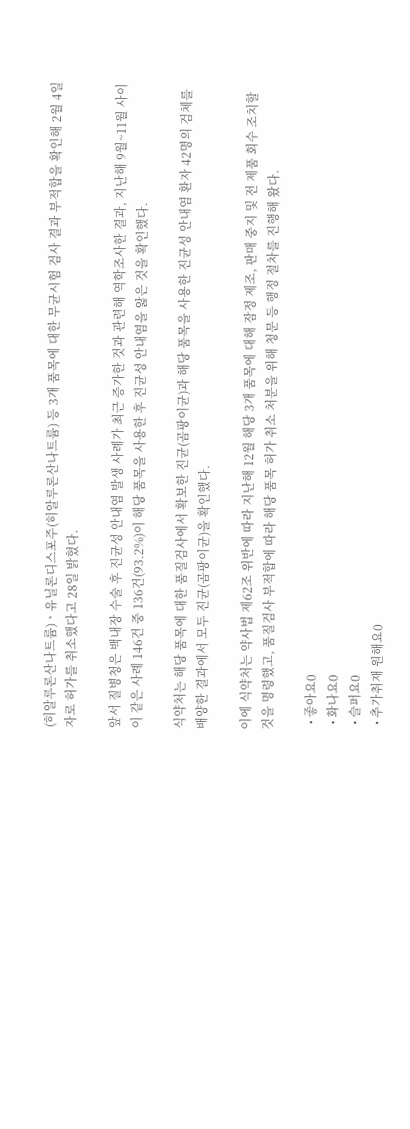(히알루론산나트륨)ㆍ유닐론디스포주(히알루론산나트륨) 등 3개 품목에 대한 무균시험 검사 결과 부적합을 확인해 2월 4일자로 허가를 취소했다고 28일 밝혔다.

앞서 질병청은 백내장 수술 후 진균성 안내염 발생 사례가 최근 증가한 것과 관련해 역학조사한 결과, 지난해 9월~11월 사이 이 같은 사례 146건 중 136건(93.2%)이 해당 품목을 사용한 후 진균성 안내염을 앓은 것을 확인했다.

식약처는 해당 품목에 대한 품질검사에서 확보한 진균(곰팡이균)과 해당 품목을 사용한 진균성 안내염 환자 42명의 검체를 배양한 결과에서 모두 진균(곰팡이균)을 확인했다.

이에 식약처는 약사법 제62조 위반에 따라 지난해 12월 해당 3개 품목에 대해 잠정 제조, 판매 중지 및 전 제품 회수 조치할 것을 명령했고, 품질검사 부적합에 따라 해당 품목 허가 취소 처분을 위해 청문 등 행정 절차를 진행해 왔다.

  • 좋아요0
  • 화나요0
  • 슬퍼요0
  • 추가취재 원해요0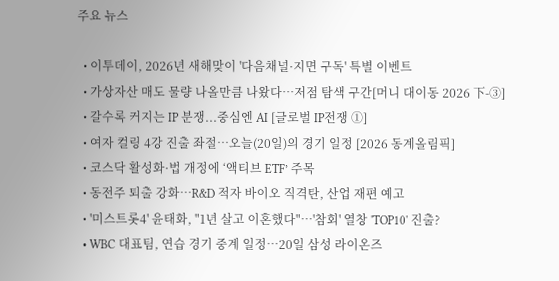주요 뉴스

  • 이투데이, 2026년 새해맞이 '다음채널·지면 구독' 특별 이벤트
  • 가상자산 매도 물량 나올만큼 나왔다…저점 탐색 구간[머니 대이동 2026 下-③]
  • 갈수록 커지는 IP 분쟁...중심엔 AI [글로벌 IP전쟁 ①]
  • 여자 컬링 4강 진출 좌절…오늘(20일)의 경기 일정 [2026 동계올림픽]
  • 코스닥 활성화·법 개정에 ‘액티브 ETF’ 주목
  • 동전주 퇴출 강화…R&D 적자 바이오 직격탄, 산업 재편 예고
  • '미스트롯4' 윤태화, "1년 살고 이혼했다"⋯'참회' 열창 'TOP10' 진출?
  • WBC 대표팀, 연습 경기 중계 일정…20일 삼성 라이온즈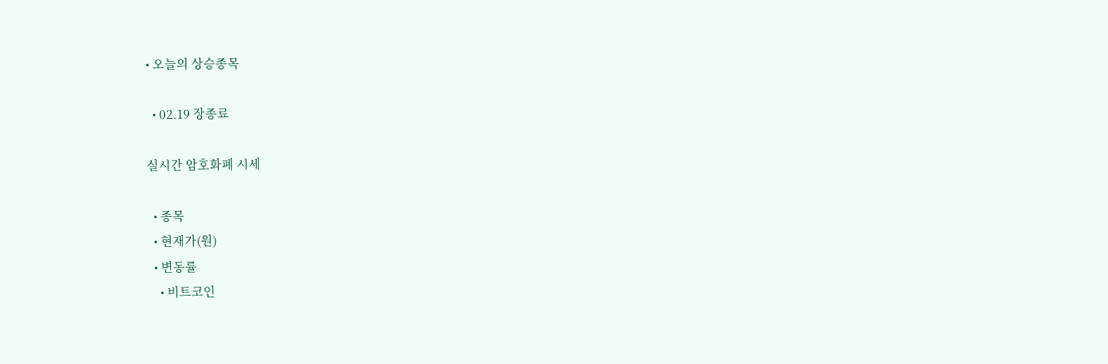• 오늘의 상승종목

  • 02.19 장종료

실시간 암호화폐 시세

  • 종목
  • 현재가(원)
  • 변동률
    • 비트코인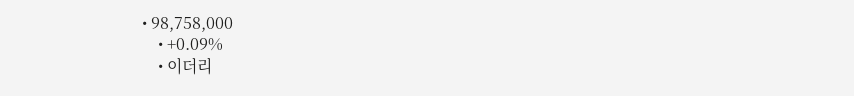• 98,758,000
    • +0.09%
    • 이더리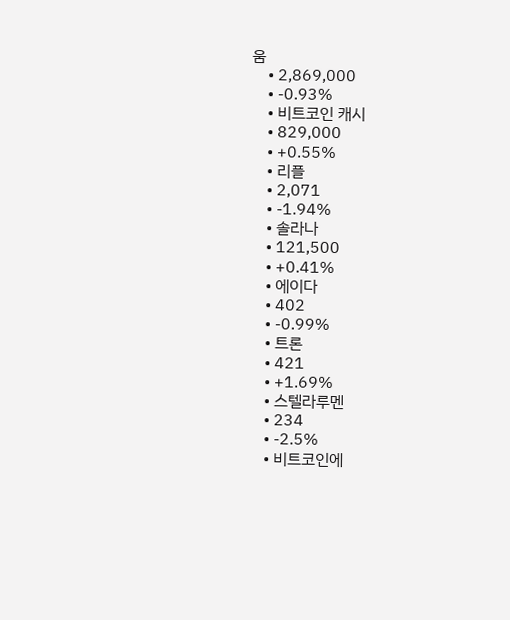움
    • 2,869,000
    • -0.93%
    • 비트코인 캐시
    • 829,000
    • +0.55%
    • 리플
    • 2,071
    • -1.94%
    • 솔라나
    • 121,500
    • +0.41%
    • 에이다
    • 402
    • -0.99%
    • 트론
    • 421
    • +1.69%
    • 스텔라루멘
    • 234
    • -2.5%
    • 비트코인에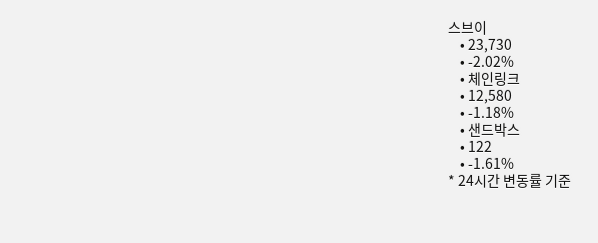스브이
    • 23,730
    • -2.02%
    • 체인링크
    • 12,580
    • -1.18%
    • 샌드박스
    • 122
    • -1.61%
* 24시간 변동률 기준